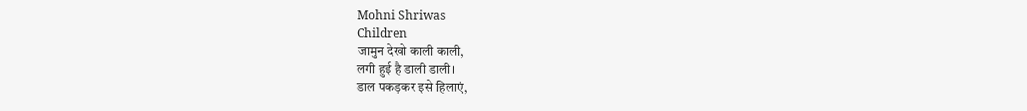Mohni Shriwas
Children
जामुन देखो काली काली,
लगी हुई है डाली डाली।
डाल पकड़कर इसे हिलाएं,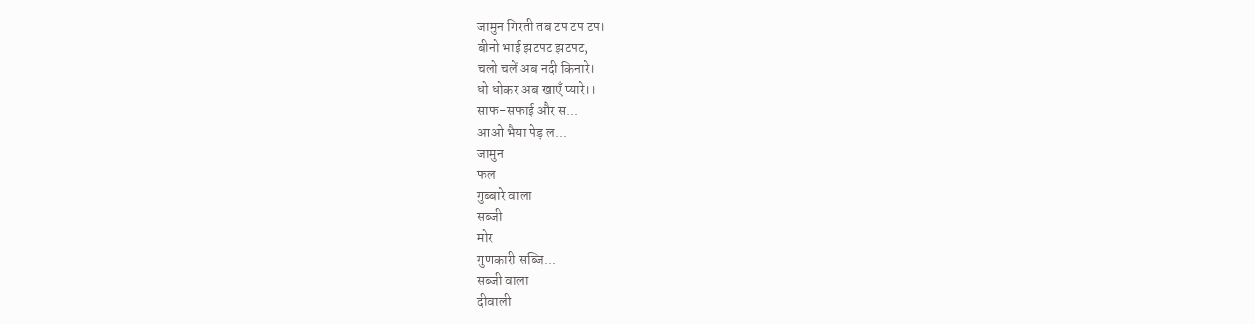जामुन गिरती तब टप टप टप।
बीनो भाई झटपट झटपट,
चलो चलें अब नदी किनारे।
धो धोकर अब खाएँ प्यारे।।
साफ-सफाई और स...
आओ भैया पेड़ ल...
जामुन
फल
गुब्बारे वाला
सब्जी
मोर
गुणकारी सब्जि...
सब्जी वाला
दीवाली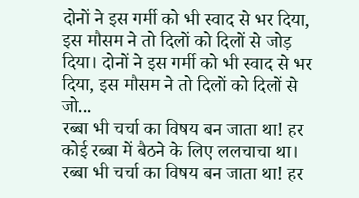दोनों ने इस गर्मी को भी स्वाद से भर दिया, इस मौसम ने तो दिलों को दिलों से जोड़ दिया। दोनों ने इस गर्मी को भी स्वाद से भर दिया, इस मौसम ने तो दिलों को दिलों से जो...
रब्बा भी चर्चा का विषय बन जाता था! हर कोई रब्बा में बैठने के लिए ललचाचा था। रब्बा भी चर्चा का विषय बन जाता था! हर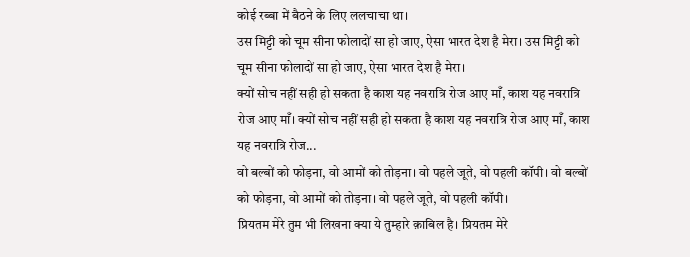कोई रब्बा में बैठने के लिए ललचाचा था।
उस मिट्टी को चूम सीना फोलादों सा हो जाए, ऐसा भारत देश है मेरा। उस मिट्टी को चूम सीना फोलादों सा हो जाए, ऐसा भारत देश है मेरा।
क्यों सोच नहीं सही हो सकता है काश यह नवरात्रि रोज आए माँ, काश यह नवरात्रि रोज आए माँ। क्यों सोच नहीं सही हो सकता है काश यह नवरात्रि रोज आए माँ, काश यह नवरात्रि रोज...
वो बल्बों को फोड़ना, वो आमों को तोड़ना। वो पहले जूते, वो पहली कॉपी। वो बल्बों को फोड़ना, वो आमों को तोड़ना। वो पहले जूते, वो पहली कॉपी।
प्रियतम मेरे तुम भी लिखना क्या ये तुम्हारे क़ाबिल है। प्रियतम मेरे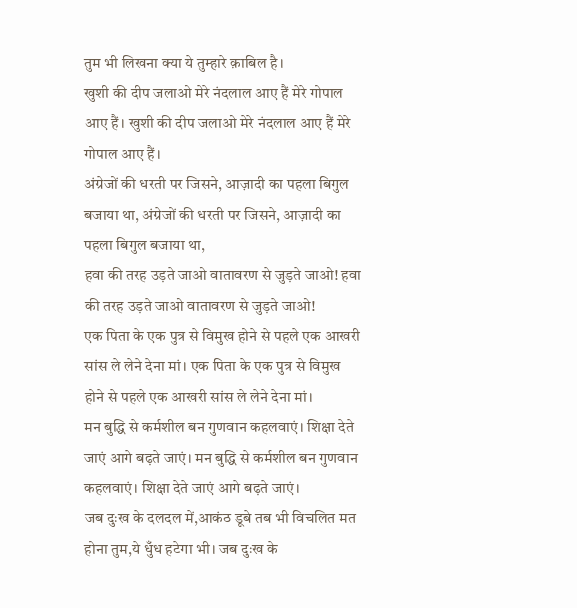तुम भी लिखना क्या ये तुम्हारे क़ाबिल है।
खुशी की दीप जलाओ मेरे नंदलाल आए हैं मेरे गोपाल आए हैं। खुशी की दीप जलाओ मेरे नंदलाल आए हैं मेरे गोपाल आए हैं।
अंग्रेजों की धरती पर जिसने, आज़ादी का पहला बिगुल बजाया था, अंग्रेजों की धरती पर जिसने, आज़ादी का पहला बिगुल बजाया था,
हवा की तरह उड़ते जाओ वातावरण से जुड़ते जाओ! हवा की तरह उड़ते जाओ वातावरण से जुड़ते जाओ!
एक पिता के एक पुत्र से विमुख होने से पहले एक आखरी सांस ले लेने देना मां। एक पिता के एक पुत्र से विमुख होने से पहले एक आखरी सांस ले लेने देना मां।
मन बुद्धि से कर्मशील बन गुणवान कहलवाएं। शिक्षा देते जाएं आगे बढ़ते जाएं। मन बुद्धि से कर्मशील बन गुणवान कहलवाएं। शिक्षा देते जाएं आगे बढ़ते जाएं।
जब दुःख के दलदल में,आकंठ डूबे तब भी विचलित मत होना तुम,ये धुँध हटेगा भी। जब दुःख के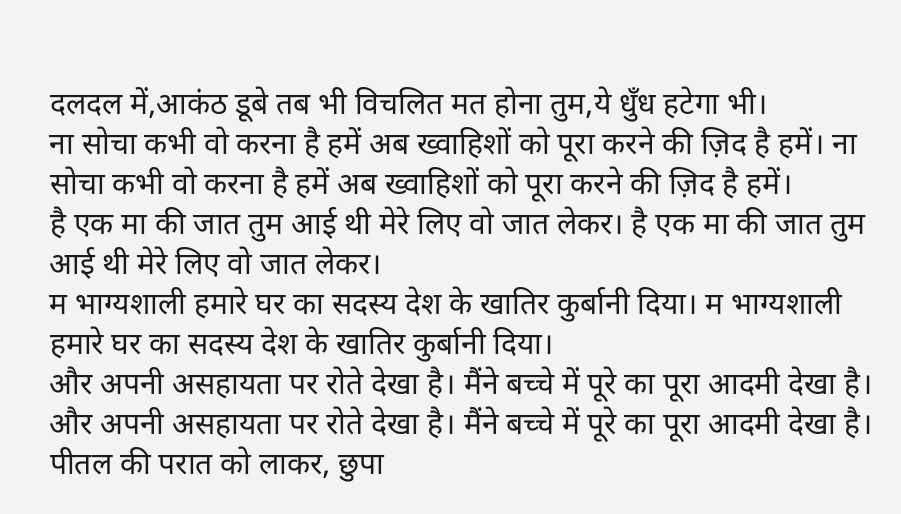दलदल में,आकंठ डूबे तब भी विचलित मत होना तुम,ये धुँध हटेगा भी।
ना सोचा कभी वो करना है हमें अब ख्वाहिशों को पूरा करने की ज़िद है हमें। ना सोचा कभी वो करना है हमें अब ख्वाहिशों को पूरा करने की ज़िद है हमें।
है एक मा की जात तुम आई थी मेरे लिए वो जात लेकर। है एक मा की जात तुम आई थी मेरे लिए वो जात लेकर।
म भाग्यशाली हमारे घर का सदस्य देश के खातिर कुर्बानी दिया। म भाग्यशाली हमारे घर का सदस्य देश के खातिर कुर्बानी दिया।
और अपनी असहायता पर रोते देखा है। मैंने बच्चे में पूरे का पूरा आदमी देखा है। और अपनी असहायता पर रोते देखा है। मैंने बच्चे में पूरे का पूरा आदमी देखा है।
पीतल की परात को लाकर, छुपा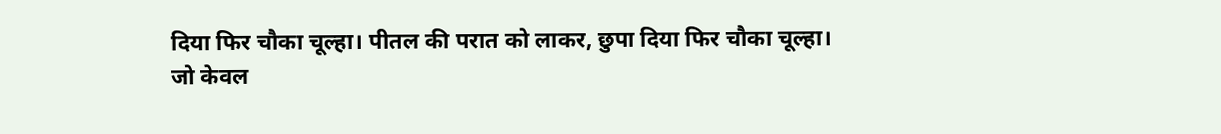दिया फिर चौका चूल्हा। पीतल की परात को लाकर, छुपा दिया फिर चौका चूल्हा।
जो केवल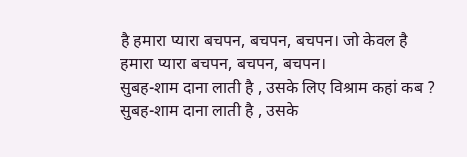है हमारा प्यारा बचपन, बचपन, बचपन। जो केवल है हमारा प्यारा बचपन, बचपन, बचपन।
सुबह-शाम दाना लाती है , उसके लिए विश्राम कहां कब ? सुबह-शाम दाना लाती है , उसके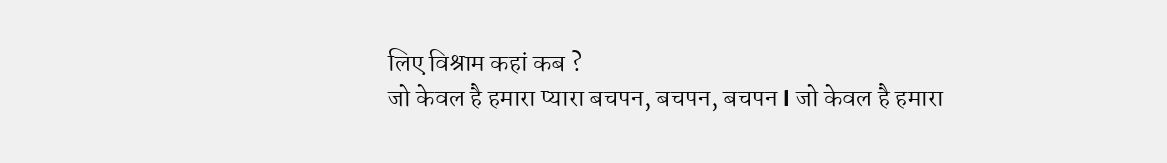लिए विश्राम कहां कब ?
जो केवल है हमारा प्यारा बचपन, बचपन, बचपन l जो केवल है हमारा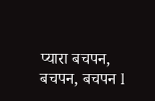प्यारा बचपन, बचपन, बचपन l